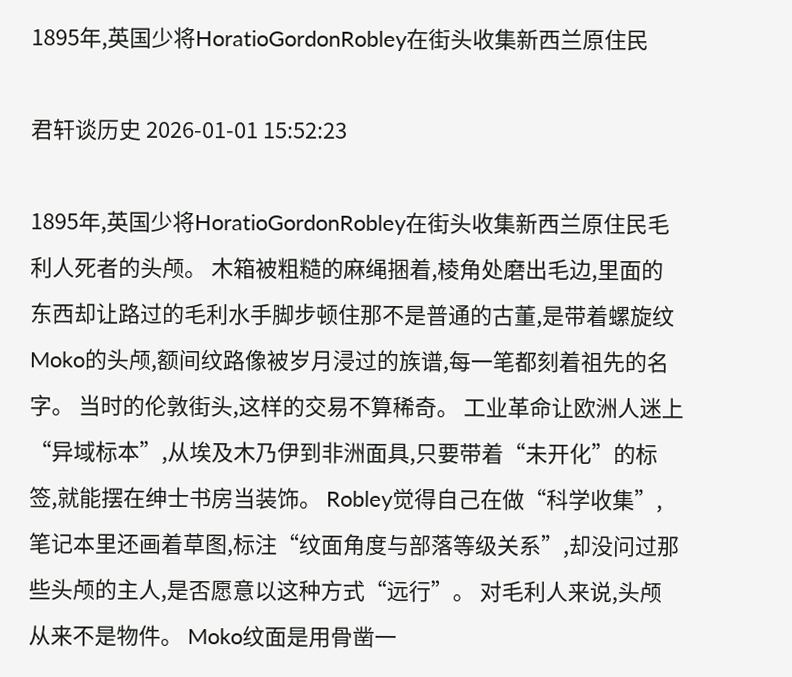1895年,英国少将HoratioGordonRobley在街头收集新西兰原住民

君轩谈历史 2026-01-01 15:52:23

1895年,英国少将HoratioGordonRobley在街头收集新西兰原住民毛利人死者的头颅。 木箱被粗糙的麻绳捆着,棱角处磨出毛边,里面的东西却让路过的毛利水手脚步顿住那不是普通的古董,是带着螺旋纹Moko的头颅,额间纹路像被岁月浸过的族谱,每一笔都刻着祖先的名字。 当时的伦敦街头,这样的交易不算稀奇。 工业革命让欧洲人迷上“异域标本”,从埃及木乃伊到非洲面具,只要带着“未开化”的标签,就能摆在绅士书房当装饰。 Robley觉得自己在做“科学收集”,笔记本里还画着草图,标注“纹面角度与部落等级关系”,却没问过那些头颅的主人,是否愿意以这种方式“远行”。 对毛利人来说,头颅从来不是物件。 Moko纹面是用骨凿一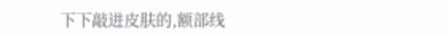下下敲进皮肤的,额部线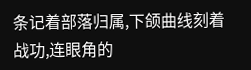条记着部落归属,下颌曲线刻着战功,连眼角的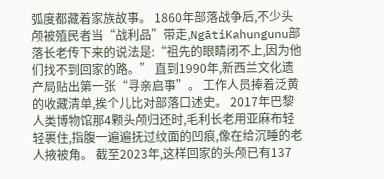弧度都藏着家族故事。 1860年部落战争后,不少头颅被殖民者当“战利品”带走,NgātiKahungunu部落长老传下来的说法是:“祖先的眼睛闭不上,因为他们找不到回家的路。” 直到1990年,新西兰文化遗产局贴出第一张“寻亲启事”。 工作人员捧着泛黄的收藏清单,挨个儿比对部落口述史。 2017年巴黎人类博物馆那4颗头颅归还时,毛利长老用亚麻布轻轻裹住,指腹一遍遍抚过纹面的凹痕,像在给沉睡的老人掖被角。 截至2023年,这样回家的头颅已有137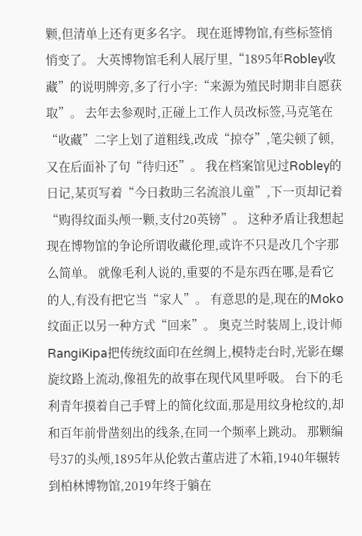颗,但清单上还有更多名字。 现在逛博物馆,有些标签悄悄变了。 大英博物馆毛利人展厅里,“1895年Robley收藏”的说明牌旁,多了行小字:“来源为殖民时期非自愿获取”。 去年去参观时,正碰上工作人员改标签,马克笔在“收藏”二字上划了道粗线,改成“掠夺”,笔尖顿了顿,又在后面补了句“待归还”。 我在档案馆见过Robley的日记,某页写着“今日救助三名流浪儿童”,下一页却记着“购得纹面头颅一颗,支付20英镑”。 这种矛盾让我想起现在博物馆的争论所谓收藏伦理,或许不只是改几个字那么简单。 就像毛利人说的,重要的不是东西在哪,是看它的人,有没有把它当“家人”。 有意思的是,现在的Moko纹面正以另一种方式“回来”。 奥克兰时装周上,设计师RangiKipa把传统纹面印在丝绸上,模特走台时,光影在螺旋纹路上流动,像祖先的故事在现代风里呼吸。 台下的毛利青年摸着自己手臂上的简化纹面,那是用纹身枪纹的,却和百年前骨凿刻出的线条,在同一个频率上跳动。 那颗编号37的头颅,1895年从伦敦古董店进了木箱,1940年辗转到柏林博物馆,2019年终于躺在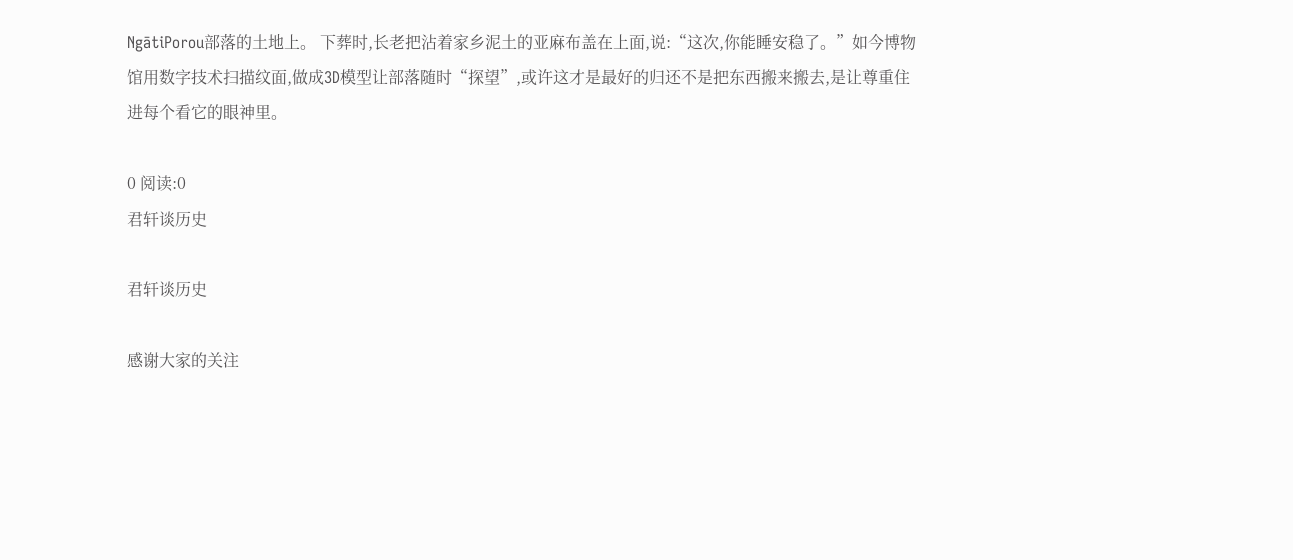NgātiPorou部落的土地上。 下葬时,长老把沾着家乡泥土的亚麻布盖在上面,说:“这次,你能睡安稳了。”如今博物馆用数字技术扫描纹面,做成3D模型让部落随时“探望”,或许这才是最好的归还不是把东西搬来搬去,是让尊重住进每个看它的眼神里。

0 阅读:0
君轩谈历史

君轩谈历史

感谢大家的关注